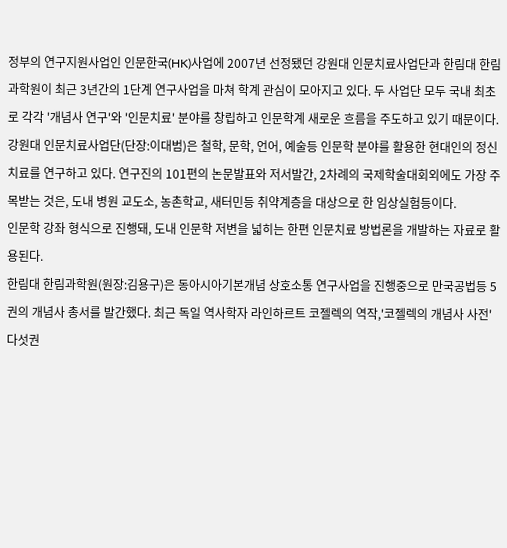정부의 연구지원사업인 인문한국(HK)사업에 2007년 선정됐던 강원대 인문치료사업단과 한림대 한림과학원이 최근 3년간의 1단계 연구사업을 마쳐 학계 관심이 모아지고 있다. 두 사업단 모두 국내 최초로 각각 '개념사 연구'와 '인문치료' 분야를 창립하고 인문학계 새로운 흐름을 주도하고 있기 때문이다.
강원대 인문치료사업단(단장:이대범)은 철학, 문학, 언어, 예술등 인문학 분야를 활용한 현대인의 정신치료를 연구하고 있다. 연구진의 101편의 논문발표와 저서발간, 2차례의 국제학술대회외에도 가장 주목받는 것은, 도내 병원 교도소, 농촌학교, 새터민등 취약계층을 대상으로 한 임상실험등이다.
인문학 강좌 형식으로 진행돼, 도내 인문학 저변을 넓히는 한편 인문치료 방법론을 개발하는 자료로 활용된다.
한림대 한림과학원(원장:김용구)은 동아시아기본개념 상호소통 연구사업을 진행중으로 만국공법등 5권의 개념사 총서를 발간했다. 최근 독일 역사학자 라인하르트 코젤렉의 역작,'코젤렉의 개념사 사전'다섯권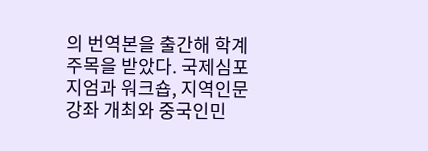의 번역본을 출간해 학계 주목을 받았다. 국제심포지엄과 워크숍, 지역인문강좌 개최와 중국인민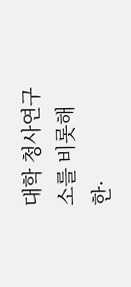대학 청사연구소를 비롯해 한·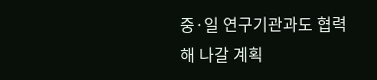중·일 연구기관과도 협력해 나갈 계획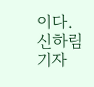이다.
신하림기자